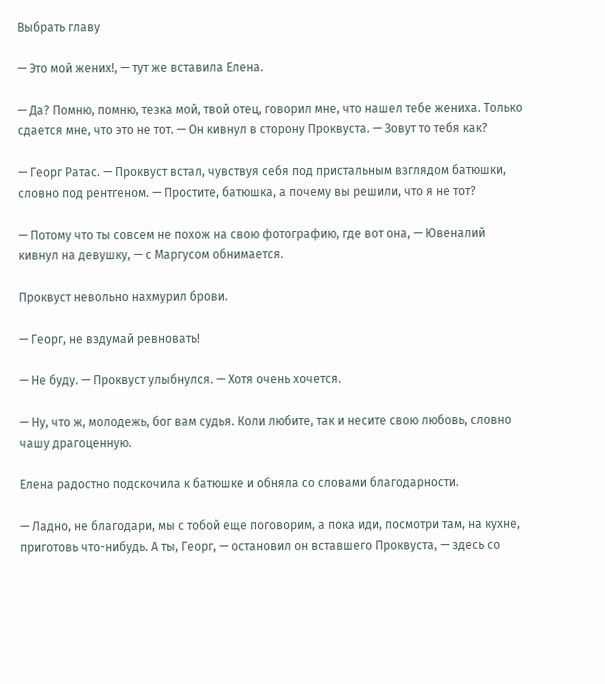Выбрать главу

— Это мой жених!, — тут же вставила Елена.

— Да? Помню, помню, тезка мой, твой отец, говорил мне, что нашел тебе жениха. Только сдается мне, что это не тот. — Он кивнул в сторону Проквуста. — Зовут то тебя как?

— Георг Ратас. — Проквуст встал, чувствуя себя под пристальным взглядом батюшки, словно под рентгеном. — Простите, батюшка, а почему вы решили, что я не тот?

— Потому что ты совсем не похож на свою фотографию, где вот она, — Ювеналий кивнул на девушку, — с Маргусом обнимается.

Проквуст невольно нахмурил брови.

— Георг, не вздумай ревновать!

— Не буду. — Проквуст улыбнулся. — Хотя очень хочется.

— Ну, что ж, молодежь, бог вам судья. Коли любите, так и несите свою любовь, словно чашу драгоценную.

Елена радостно подскочила к батюшке и обняла со словами благодарности.

— Ладно, не благодари, мы с тобой еще поговорим, а пока иди, посмотри там, на кухне, приготовь что-нибудь. А ты, Георг, — остановил он вставшего Проквуста, — здесь со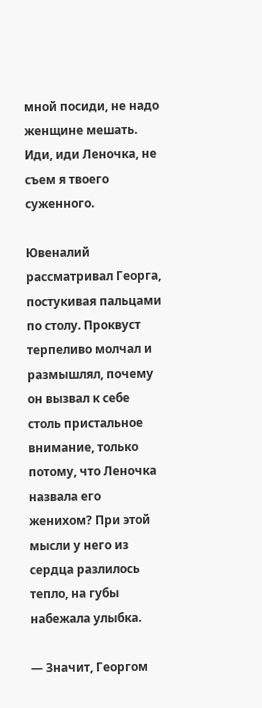мной посиди, не надо женщине мешать. Иди, иди Леночка, не съем я твоего суженного.

Ювеналий рассматривал Георга, постукивая пальцами по столу. Проквуст терпеливо молчал и размышлял, почему он вызвал к себе столь пристальное внимание, только потому, что Леночка назвала его женихом? При этой мысли у него из сердца разлилось тепло, на губы набежала улыбка.

— Значит, Георгом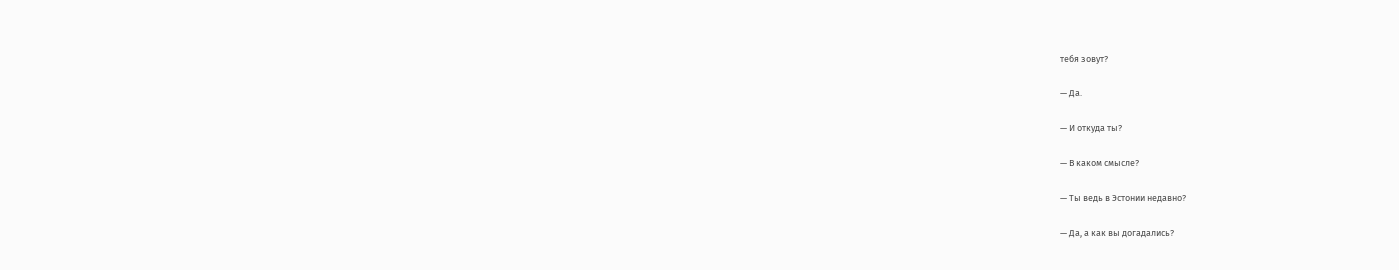тебя зовут?

— Да.

— И откуда ты?

— В каком смысле?

— Ты ведь в Эстонии недавно?

— Да, а как вы догадались?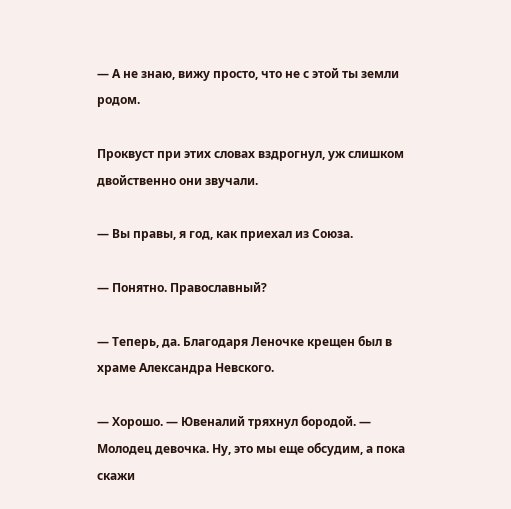— А не знаю, вижу просто, что не с этой ты земли родом.

Проквуст при этих словах вздрогнул, уж слишком двойственно они звучали.

— Вы правы, я год, как приехал из Союза.

— Понятно. Православный?

— Теперь, да. Благодаря Леночке крещен был в храме Александра Невского.

— Хорошо. — Ювеналий тряхнул бородой. — Молодец девочка. Ну, это мы еще обсудим, а пока скажи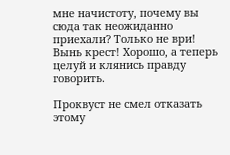мне начистоту, почему вы сюда так неожиданно приехали? Только не ври! Вынь крест! Хорошо, а теперь целуй и клянись правду говорить.

Проквуст не смел отказать этому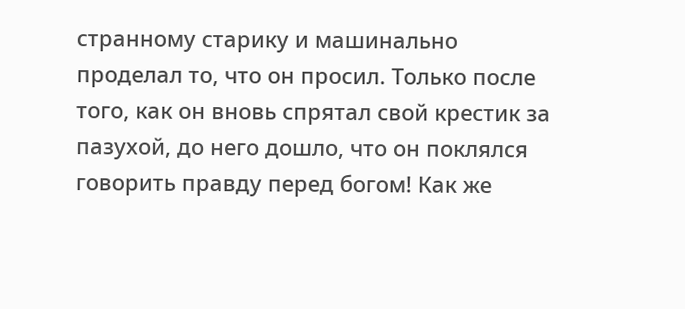странному старику и машинально проделал то, что он просил. Только после того, как он вновь спрятал свой крестик за пазухой, до него дошло, что он поклялся говорить правду перед богом! Как же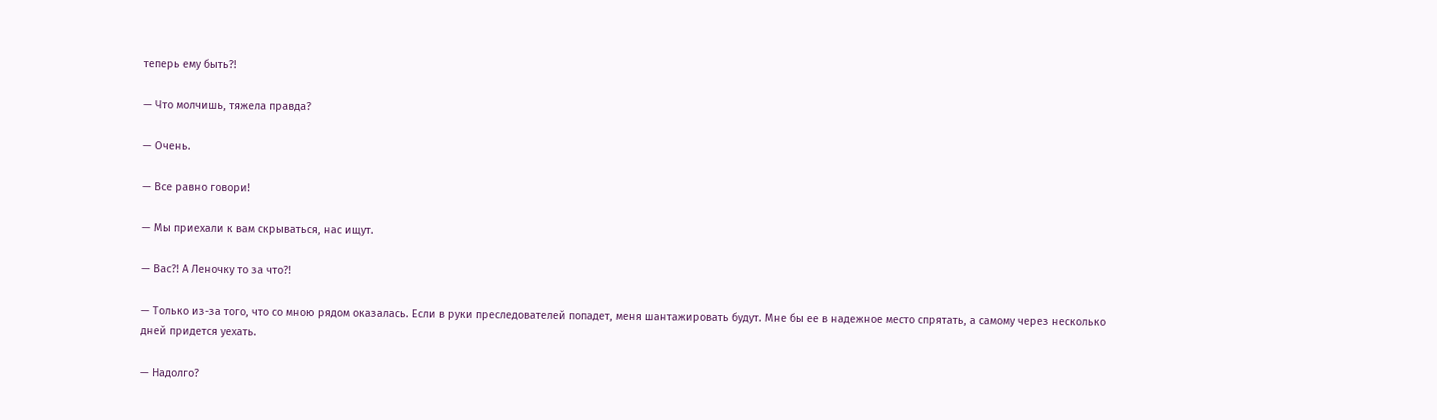теперь ему быть?!

— Что молчишь, тяжела правда?

— Очень.

— Все равно говори!

— Мы приехали к вам скрываться, нас ищут.

— Вас?! А Леночку то за что?!

— Только из-за того, что со мною рядом оказалась. Если в руки преследователей попадет, меня шантажировать будут. Мне бы ее в надежное место спрятать, а самому через несколько дней придется уехать.

— Надолго?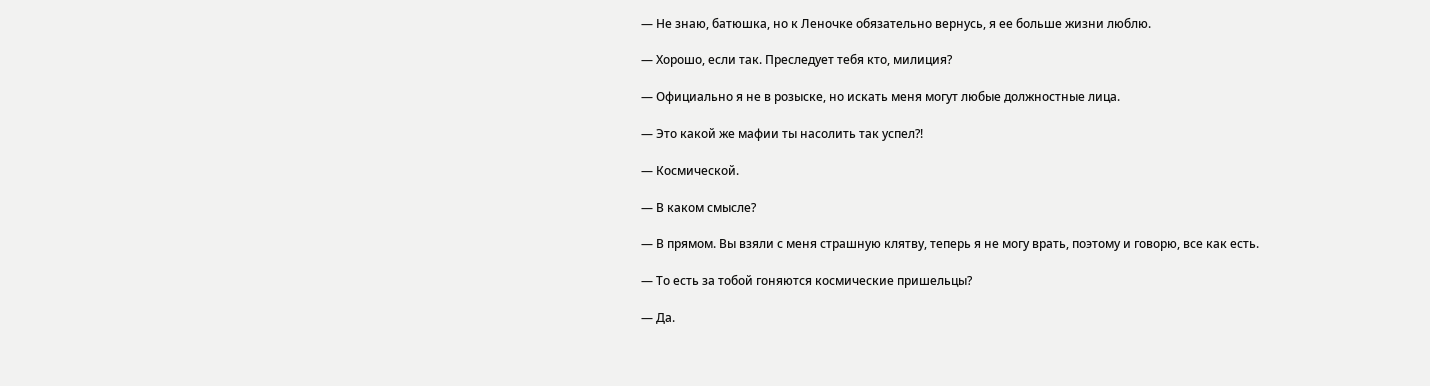— Не знаю, батюшка, но к Леночке обязательно вернусь, я ее больше жизни люблю.

— Хорошо, если так. Преследует тебя кто, милиция?

— Официально я не в розыске, но искать меня могут любые должностные лица.

— Это какой же мафии ты насолить так успел?!

— Космической.

— В каком смысле?

— В прямом. Вы взяли с меня страшную клятву, теперь я не могу врать, поэтому и говорю, все как есть.

— То есть за тобой гоняются космические пришельцы?

— Да.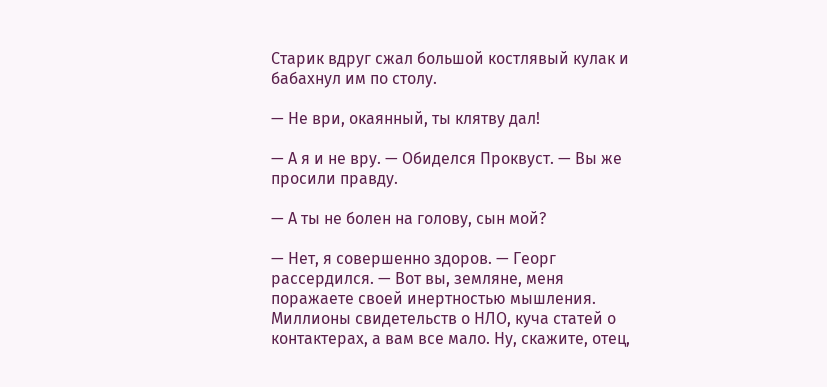Старик вдруг сжал большой костлявый кулак и бабахнул им по столу.

— Не ври, окаянный, ты клятву дал!

— А я и не вру. — Обиделся Проквуст. — Вы же просили правду.

— А ты не болен на голову, сын мой?

— Нет, я совершенно здоров. — Георг рассердился. — Вот вы, земляне, меня поражаете своей инертностью мышления. Миллионы свидетельств о НЛО, куча статей о контактерах, а вам все мало. Ну, скажите, отец,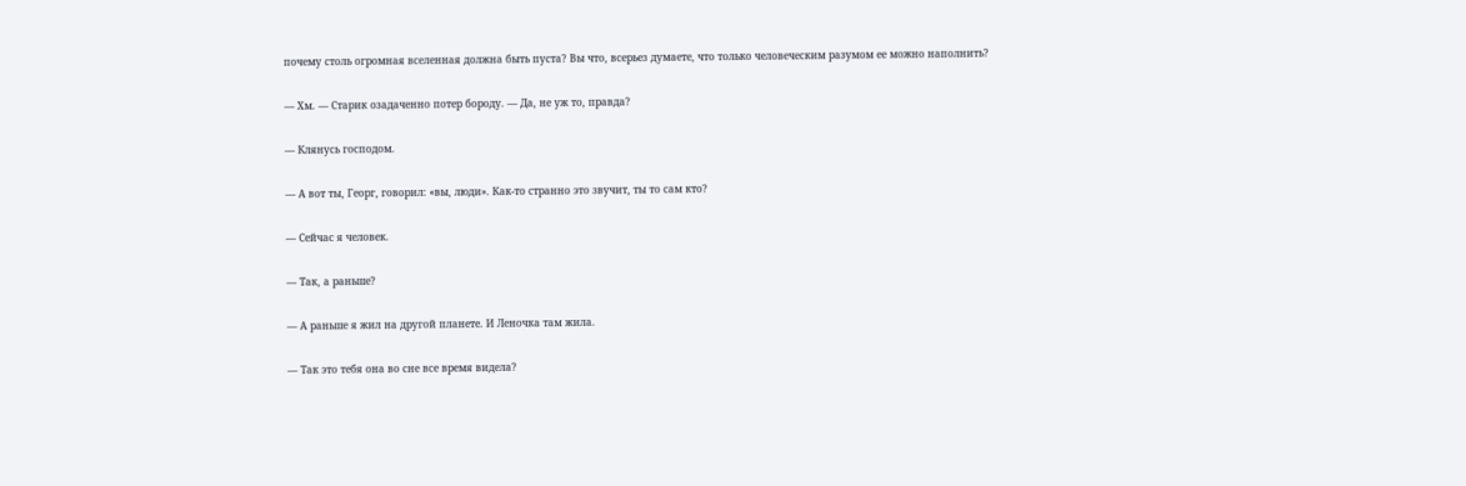почему столь огромная вселенная должна быть пуста? Вы что, всерьез думаете, что только человеческим разумом ее можно наполнить?

— Хм. — Старик озадаченно потер бороду. — Да, не уж то, правда?

— Клянусь господом.

— А вот ты, Георг, говорил: «вы, люди». Как-то странно это звучит, ты то сам кто?

— Сейчас я человек.

— Так, а раньше?

— А раньше я жил на другой планете. И Леночка там жила.

— Так это тебя она во сне все время видела?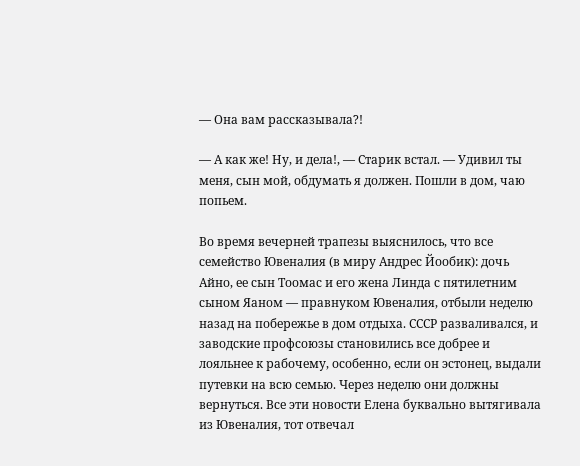— Она вам рассказывала?!

— А как же! Ну, и дела!, — Старик встал. — Удивил ты меня, сын мой, обдумать я должен. Пошли в дом, чаю попьем.

Во время вечерней трапезы выяснилось, что все семейство Ювеналия (в миру Андрес Йообик): дочь Айно, ее сын Тоомас и его жена Линда с пятилетним сыном Яаном — правнуком Ювеналия, отбыли неделю назад на побережье в дом отдыха. СССР разваливался, и заводские профсоюзы становились все добрее и лояльнее к рабочему, особенно, если он эстонец, выдали путевки на всю семью. Через неделю они должны вернуться. Все эти новости Елена буквально вытягивала из Ювеналия, тот отвечал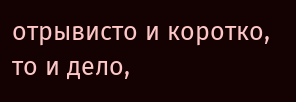отрывисто и коротко, то и дело,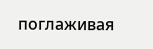поглаживая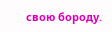свою бороду.